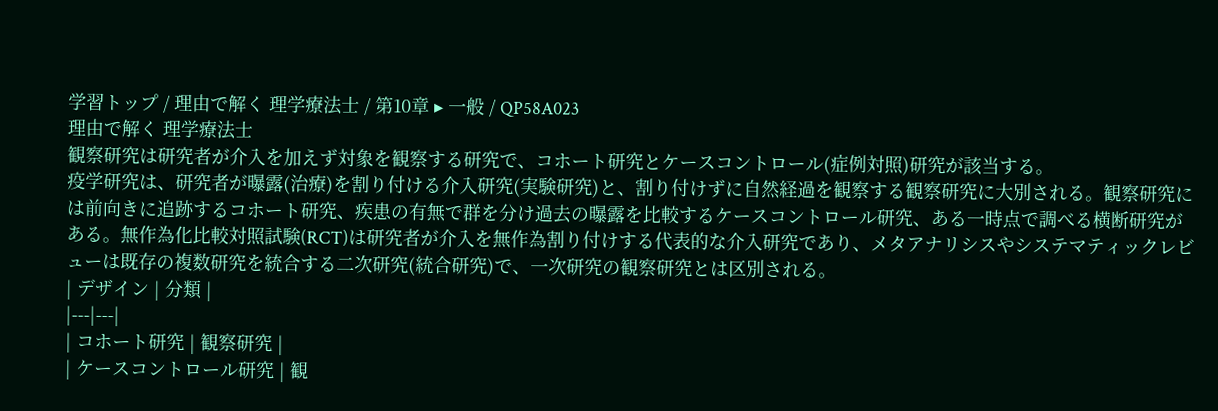学習トップ / 理由で解く 理学療法士 / 第10章 ▸ 一般 / QP58A023
理由で解く 理学療法士
観察研究は研究者が介入を加えず対象を観察する研究で、コホート研究とケースコントロール(症例対照)研究が該当する。
疫学研究は、研究者が曝露(治療)を割り付ける介入研究(実験研究)と、割り付けずに自然経過を観察する観察研究に大別される。観察研究には前向きに追跡するコホート研究、疾患の有無で群を分け過去の曝露を比較するケースコントロール研究、ある一時点で調べる横断研究がある。無作為化比較対照試験(RCT)は研究者が介入を無作為割り付けする代表的な介入研究であり、メタアナリシスやシステマティックレビューは既存の複数研究を統合する二次研究(統合研究)で、一次研究の観察研究とは区別される。
| デザイン | 分類 |
|---|---|
| コホート研究 | 観察研究 |
| ケースコントロール研究 | 観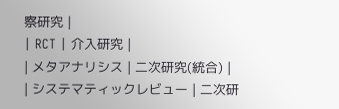察研究 |
| RCT | 介入研究 |
| メタアナリシス | 二次研究(統合) |
| システマティックレビュー | 二次研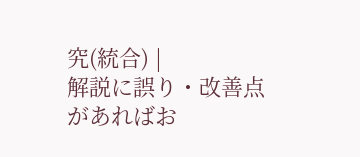究(統合) |
解説に誤り・改善点があればお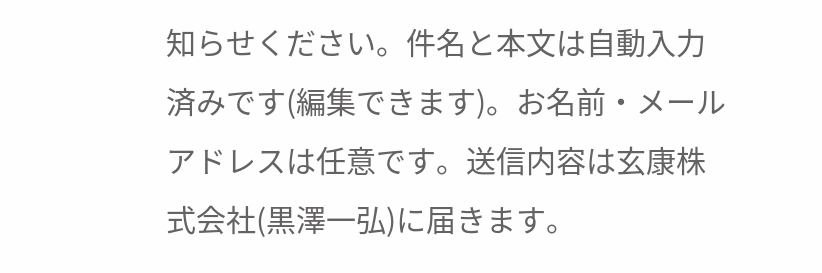知らせください。件名と本文は自動入力済みです(編集できます)。お名前・メールアドレスは任意です。送信内容は玄康株式会社(黒澤一弘)に届きます。